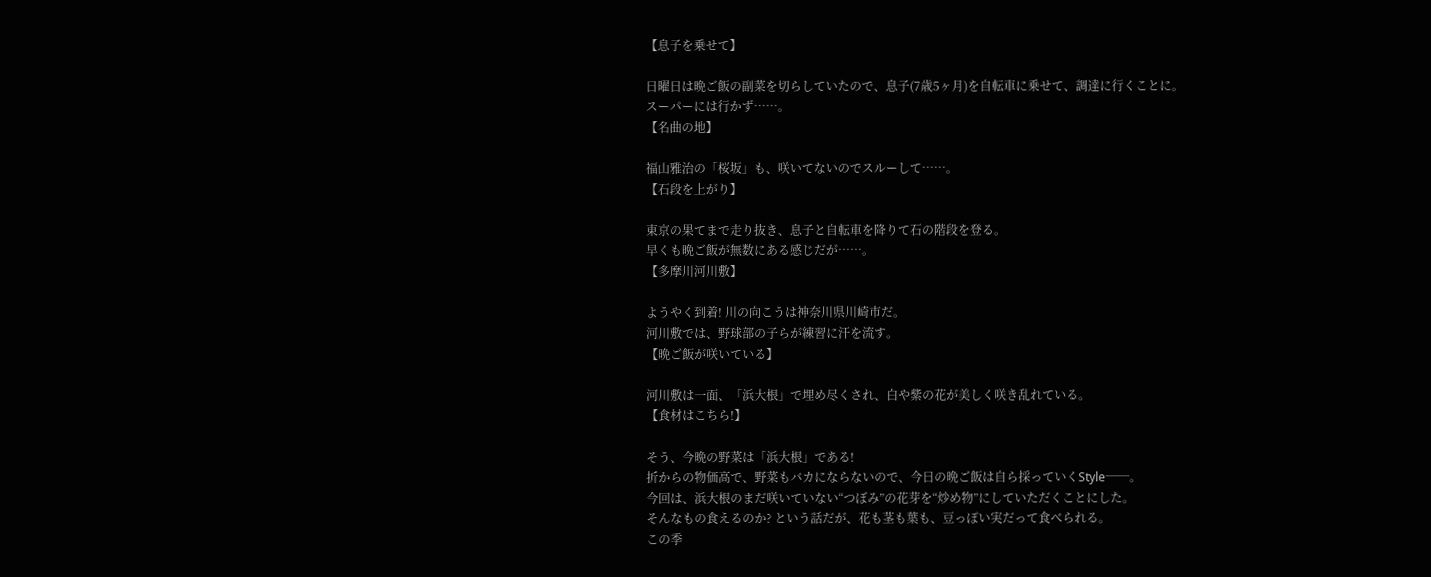【息子を乗せて】

日曜日は晩ご飯の副菜を切らしていたので、息子(7歳5ヶ月)を自転車に乗せて、調達に行くことに。
スーパーには行かず……。
【名曲の地】

福山雅治の「桜坂」も、咲いてないのでスルーして……。
【石段を上がり】

東京の果てまで走り抜き、息子と自転車を降りて石の階段を登る。
早くも晩ご飯が無数にある感じだが……。
【多摩川河川敷】

ようやく到着! 川の向こうは神奈川県川崎市だ。
河川敷では、野球部の子らが練習に汗を流す。
【晩ご飯が咲いている】

河川敷は一面、「浜大根」で埋め尽くされ、白や紫の花が美しく咲き乱れている。
【食材はこちら!】

そう、今晩の野菜は「浜大根」である!
折からの物価高で、野菜もバカにならないので、今日の晩ご飯は自ら採っていくStyle──。
今回は、浜大根のまだ咲いていない“つぼみ”の花芽を“炒め物”にしていただくことにした。
そんなもの食えるのか? という話だが、花も茎も葉も、豆っぽい実だって食べられる。
この季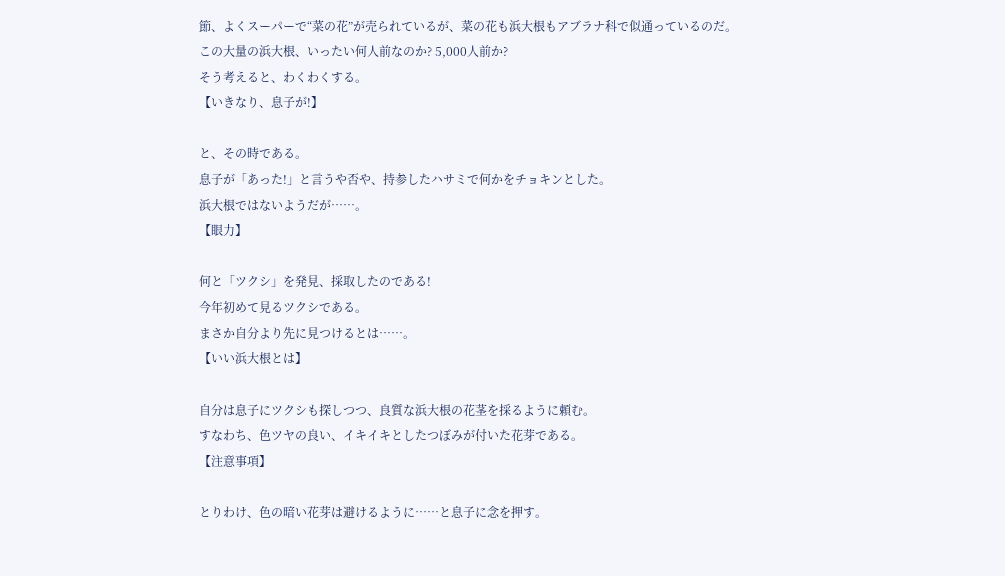節、よくスーパーで“菜の花”が売られているが、菜の花も浜大根もアブラナ科で似通っているのだ。
この大量の浜大根、いったい何人前なのか? 5,000人前か?
そう考えると、わくわくする。
【いきなり、息子が!】

と、その時である。
息子が「あった!」と言うや否や、持参したハサミで何かをチョキンとした。
浜大根ではないようだが……。
【眼力】

何と「ツクシ」を発見、採取したのである!
今年初めて見るツクシである。
まさか自分より先に見つけるとは……。
【いい浜大根とは】

自分は息子にツクシも探しつつ、良質な浜大根の花茎を採るように頼む。
すなわち、色ツヤの良い、イキイキとしたつぼみが付いた花芽である。
【注意事項】

とりわけ、色の暗い花芽は避けるように……と息子に念を押す。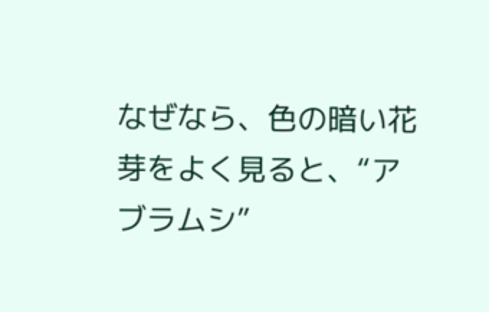なぜなら、色の暗い花芽をよく見ると、“アブラムシ”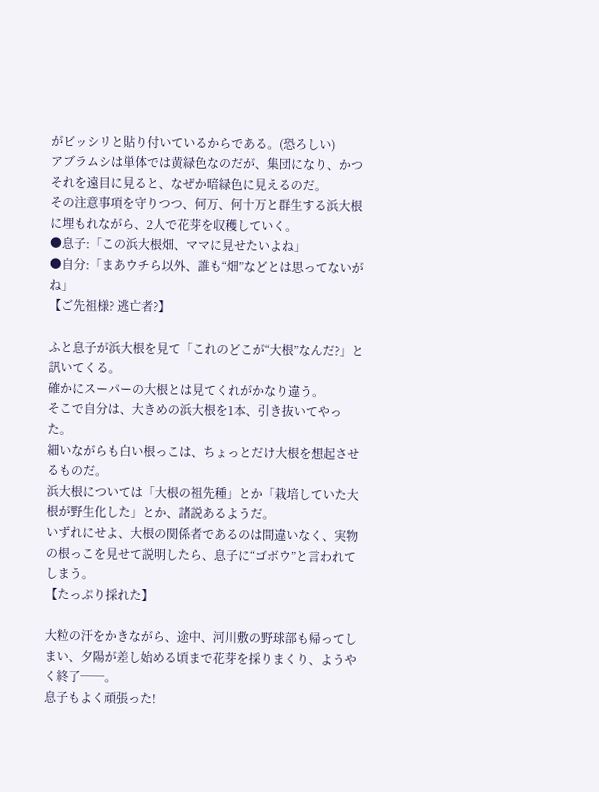がビッシリと貼り付いているからである。(恐ろしい)
アブラムシは単体では黄緑色なのだが、集団になり、かつそれを遠目に見ると、なぜか暗緑色に見えるのだ。
その注意事項を守りつつ、何万、何十万と群生する浜大根に埋もれながら、2人で花芽を収穫していく。
●息子:「この浜大根畑、ママに見せたいよね」
●自分:「まあウチら以外、誰も“畑”などとは思ってないがね」
【ご先祖様? 逃亡者?】

ふと息子が浜大根を見て「これのどこが“大根”なんだ?」と訊いてくる。
確かにスーパーの大根とは見てくれがかなり違う。
そこで自分は、大きめの浜大根を1本、引き抜いてやった。
細いながらも白い根っこは、ちょっとだけ大根を想起させるものだ。
浜大根については「大根の祖先種」とか「栽培していた大根が野生化した」とか、諸説あるようだ。
いずれにせよ、大根の関係者であるのは間違いなく、実物の根っこを見せて説明したら、息子に“ゴボウ”と言われてしまう。
【たっぷり採れた】

大粒の汗をかきながら、途中、河川敷の野球部も帰ってしまい、夕陽が差し始める頃まで花芽を採りまくり、ようやく終了──。
息子もよく頑張った!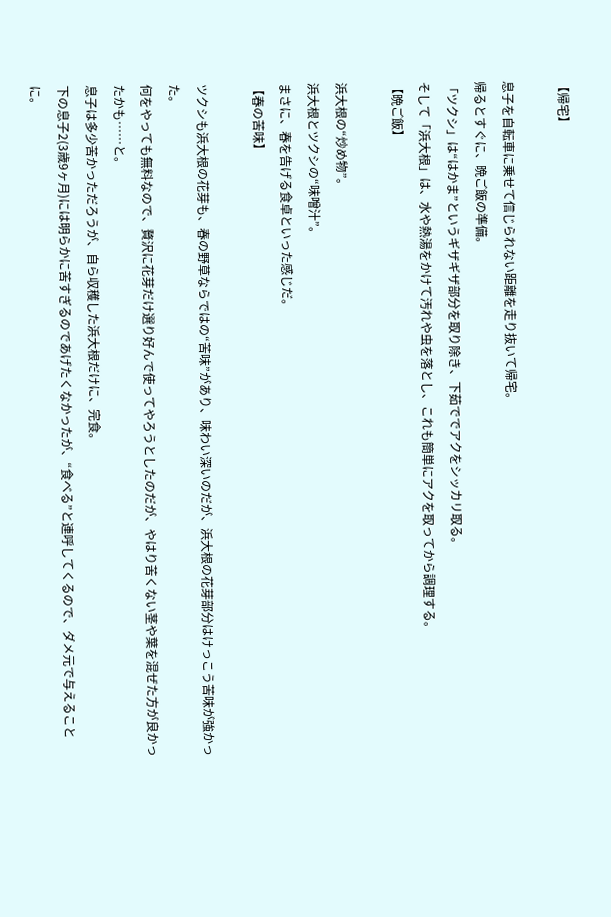【帰宅】

息子を自転車に乗せて信じられない距離を走り抜いて帰宅。
帰るとすぐに、晩ご飯の準備。
「ツクシ」は“はかま”というギザギザ部分を取り除き、下茹ででアクをシッカリ取る。
そして「浜大根」は、水や熱湯をかけて汚れや虫を落とし、これも簡単にアクを取ってから調理する。
【晩ご飯】

浜大根の“炒め物”。
浜大根とツクシの“味噌汁”。
まさに、春を告げる食卓といった感じだ。
【春の苦味】

ツクシも浜大根の花芽も、春の野草ならではの“苦味”があり、味わい深いのだが、浜大根の花芽部分はけっこう苦味が強かった。
何をやっても無料なので、贅沢に花芽だけ選り好んで使ってやろうとしたのだが、やはり苦くない茎や葉を混ぜた方が良かったかも……と。
息子は多少苦かっただろうが、自ら収穫した浜大根だけに、完食。
下の息子2(3歳9ヶ月)には明らかに苦すぎるのであげたくなかったが、“食べる”と連呼してくるので、ダメ元で与えることに。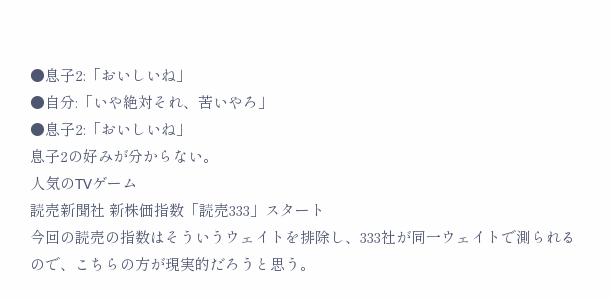●息子2:「おいしいね」
●自分:「いや絶対それ、苦いやろ」
●息子2:「おいしいね」
息子2の好みが分からない。
人気のTVゲーム
読売新聞社 新株価指数「読売333」スタート
今回の読売の指数はそういうウェイトを排除し、333社が同一ウェイトで測られるので、こちらの方が現実的だろうと思う。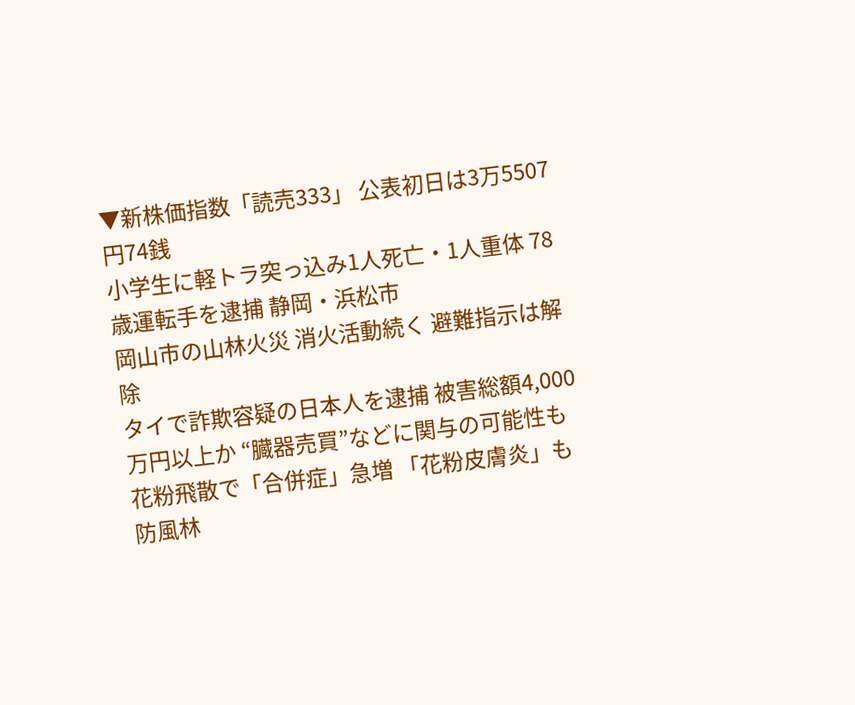▼新株価指数「読売333」 公表初日は3万5507円74銭
小学生に軽トラ突っ込み1人死亡・1人重体 78歳運転手を逮捕 静岡・浜松市
岡山市の山林火災 消火活動続く 避難指示は解除
タイで詐欺容疑の日本人を逮捕 被害総額4,000万円以上か “臓器売買”などに関与の可能性も
花粉飛散で「合併症」急増 「花粉皮膚炎」も
防風林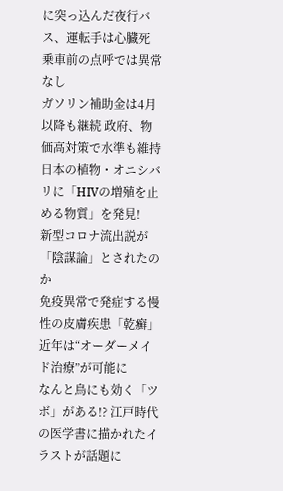に突っ込んだ夜行バス、運転手は心臓死 乗車前の点呼では異常なし
ガソリン補助金は4月以降も継続 政府、物価高対策で水準も維持
日本の植物・オニシバリに「HIVの増殖を止める物質」を発見!
新型コロナ流出説が「陰謀論」とされたのか
免疫異常で発症する慢性の皮膚疾患「乾癬」 近年は“オーダーメイド治療”が可能に
なんと鳥にも効く「ツボ」がある!? 江戸時代の医学書に描かれたイラストが話題に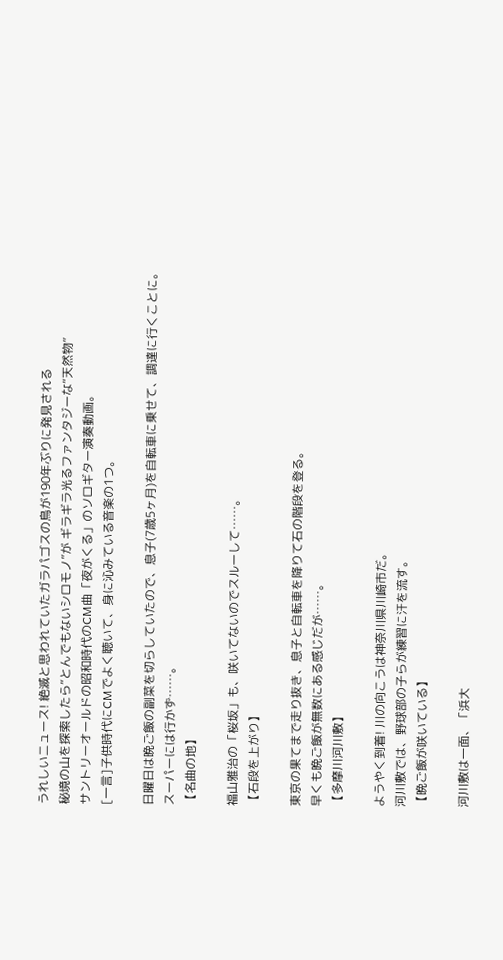うれしいニュース! 絶滅と思われていたガラパゴスの鳥が190年ぶりに発見される
秘境の山を探索したら“とんでもないシロモノ”が ギラギラ光るファンタジーな“天然物”
サントリーオールドの昭和時代のCM曲「夜がくる」のソロギター演奏動画。
[一言]子供時代にCMでよく聴いて、身に沁みている音楽の1つ。

日曜日は晩ご飯の副菜を切らしていたので、息子(7歳5ヶ月)を自転車に乗せて、調達に行くことに。
スーパーには行かず……。
【名曲の地】

福山雅治の「桜坂」も、咲いてないのでスルーして……。
【石段を上がり】

東京の果てまで走り抜き、息子と自転車を降りて石の階段を登る。
早くも晩ご飯が無数にある感じだが……。
【多摩川河川敷】

ようやく到着! 川の向こうは神奈川県川崎市だ。
河川敷では、野球部の子らが練習に汗を流す。
【晩ご飯が咲いている】

河川敷は一面、「浜大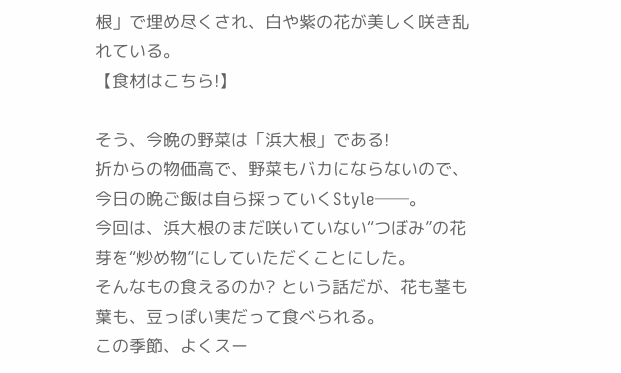根」で埋め尽くされ、白や紫の花が美しく咲き乱れている。
【食材はこちら!】

そう、今晩の野菜は「浜大根」である!
折からの物価高で、野菜もバカにならないので、今日の晩ご飯は自ら採っていくStyle──。
今回は、浜大根のまだ咲いていない“つぼみ”の花芽を“炒め物”にしていただくことにした。
そんなもの食えるのか? という話だが、花も茎も葉も、豆っぽい実だって食べられる。
この季節、よくスー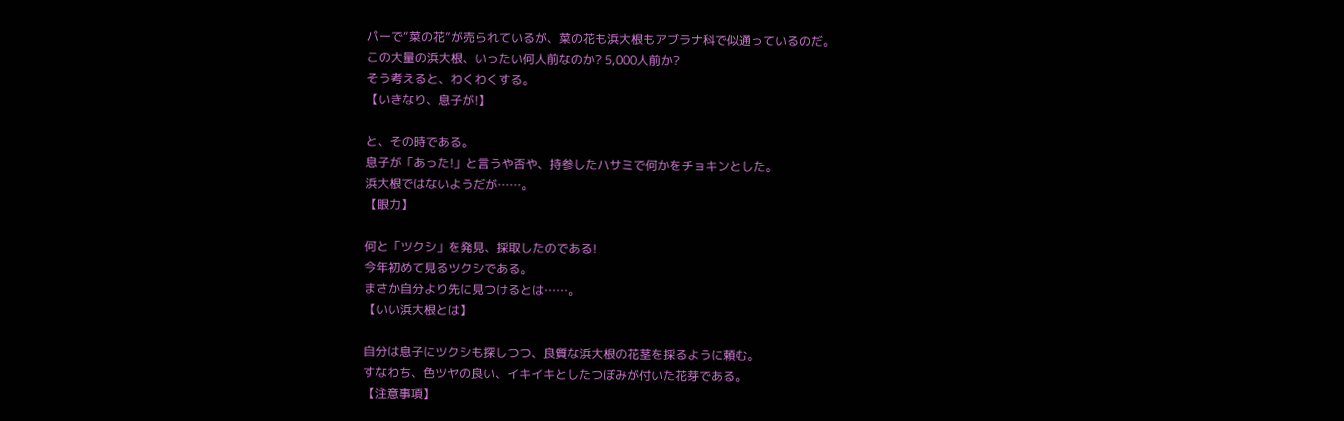パーで“菜の花”が売られているが、菜の花も浜大根もアブラナ科で似通っているのだ。
この大量の浜大根、いったい何人前なのか? 5,000人前か?
そう考えると、わくわくする。
【いきなり、息子が!】

と、その時である。
息子が「あった!」と言うや否や、持参したハサミで何かをチョキンとした。
浜大根ではないようだが……。
【眼力】

何と「ツクシ」を発見、採取したのである!
今年初めて見るツクシである。
まさか自分より先に見つけるとは……。
【いい浜大根とは】

自分は息子にツクシも探しつつ、良質な浜大根の花茎を採るように頼む。
すなわち、色ツヤの良い、イキイキとしたつぼみが付いた花芽である。
【注意事項】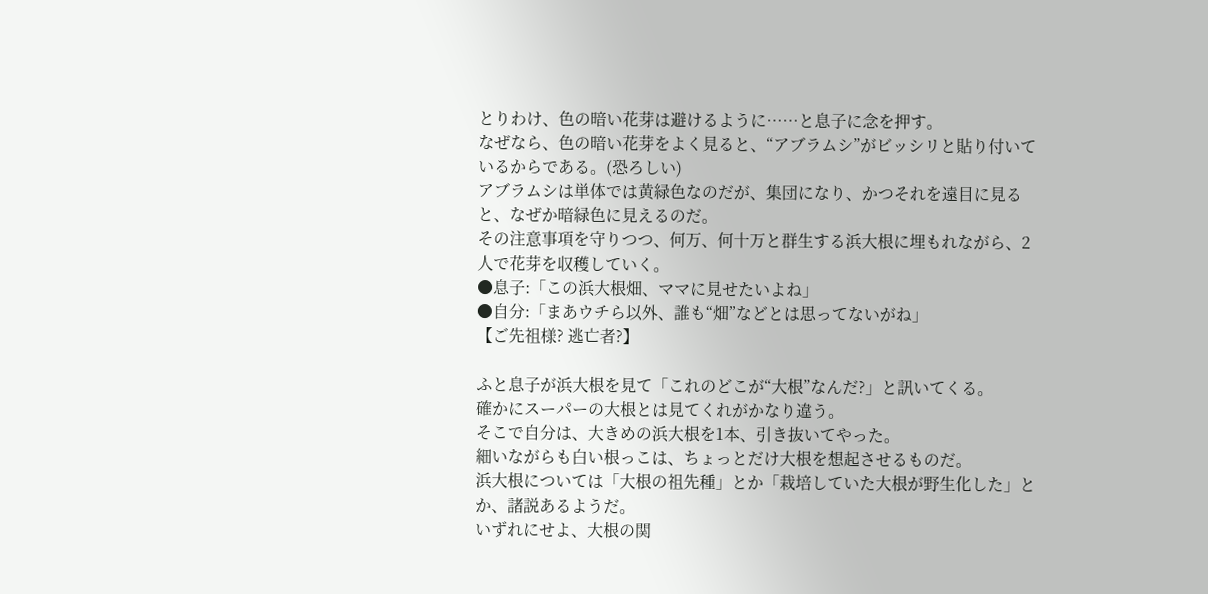とりわけ、色の暗い花芽は避けるように……と息子に念を押す。
なぜなら、色の暗い花芽をよく見ると、“アブラムシ”がビッシリと貼り付いているからである。(恐ろしい)
アブラムシは単体では黄緑色なのだが、集団になり、かつそれを遠目に見ると、なぜか暗緑色に見えるのだ。
その注意事項を守りつつ、何万、何十万と群生する浜大根に埋もれながら、2人で花芽を収穫していく。
●息子:「この浜大根畑、ママに見せたいよね」
●自分:「まあウチら以外、誰も“畑”などとは思ってないがね」
【ご先祖様? 逃亡者?】

ふと息子が浜大根を見て「これのどこが“大根”なんだ?」と訊いてくる。
確かにスーパーの大根とは見てくれがかなり違う。
そこで自分は、大きめの浜大根を1本、引き抜いてやった。
細いながらも白い根っこは、ちょっとだけ大根を想起させるものだ。
浜大根については「大根の祖先種」とか「栽培していた大根が野生化した」とか、諸説あるようだ。
いずれにせよ、大根の関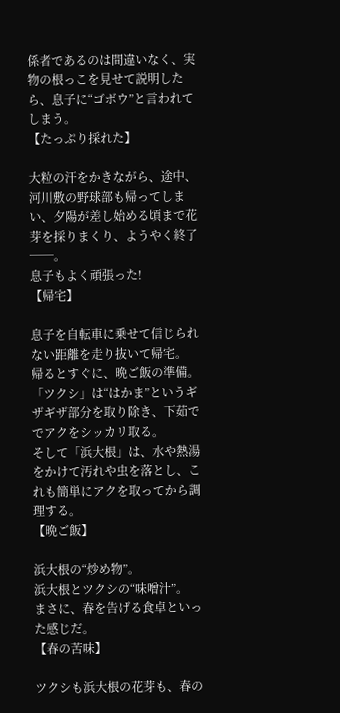係者であるのは間違いなく、実物の根っこを見せて説明したら、息子に“ゴボウ”と言われてしまう。
【たっぷり採れた】

大粒の汗をかきながら、途中、河川敷の野球部も帰ってしまい、夕陽が差し始める頃まで花芽を採りまくり、ようやく終了──。
息子もよく頑張った!
【帰宅】

息子を自転車に乗せて信じられない距離を走り抜いて帰宅。
帰るとすぐに、晩ご飯の準備。
「ツクシ」は“はかま”というギザギザ部分を取り除き、下茹ででアクをシッカリ取る。
そして「浜大根」は、水や熱湯をかけて汚れや虫を落とし、これも簡単にアクを取ってから調理する。
【晩ご飯】

浜大根の“炒め物”。
浜大根とツクシの“味噌汁”。
まさに、春を告げる食卓といった感じだ。
【春の苦味】

ツクシも浜大根の花芽も、春の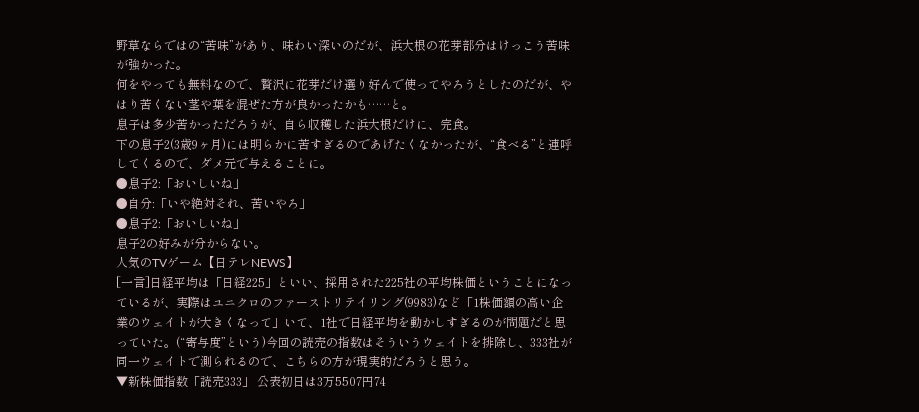野草ならではの“苦味”があり、味わい深いのだが、浜大根の花芽部分はけっこう苦味が強かった。
何をやっても無料なので、贅沢に花芽だけ選り好んで使ってやろうとしたのだが、やはり苦くない茎や葉を混ぜた方が良かったかも……と。
息子は多少苦かっただろうが、自ら収穫した浜大根だけに、完食。
下の息子2(3歳9ヶ月)には明らかに苦すぎるのであげたくなかったが、“食べる”と連呼してくるので、ダメ元で与えることに。
●息子2:「おいしいね」
●自分:「いや絶対それ、苦いやろ」
●息子2:「おいしいね」
息子2の好みが分からない。
人気のTVゲーム【日テレNEWS】
[一言]日経平均は「日経225」といい、採用された225社の平均株価ということになっているが、実際はユニクロのファーストリテイリング(9983)など「1株価額の高い企業のウェイトが大きくなって」いて、1社で日経平均を動かしすぎるのが問題だと思っていた。(“寄与度”という)今回の読売の指数はそういうウェイトを排除し、333社が同一ウェイトで測られるので、こちらの方が現実的だろうと思う。
▼新株価指数「読売333」 公表初日は3万5507円74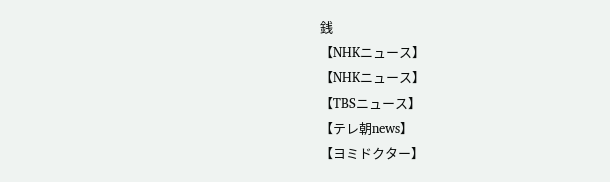銭
【NHKニュース】
【NHKニュース】
【TBSニュース】
【テレ朝news】
【ヨミドクター】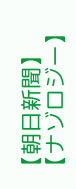【朝日新聞】
【ナゾロジー】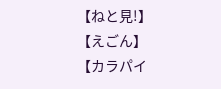【ねと見!】
【えごん】
【カラパイ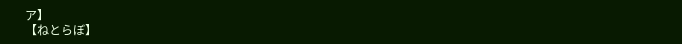ア】
【ねとらぼ】